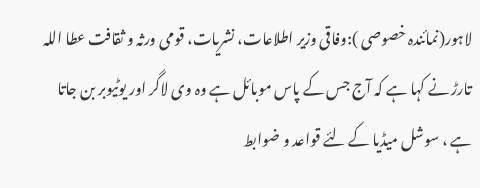لاہور(نمائندہ خصوصی ):وفاقی وزیر اطلاعات، نشریات، قومی ورثہ و ثقافت عطا اللہ تارڑ نے کہا ہے کہ آج جس کے پاس موبائل ہے وہ وی لاگر اور یوٹیوبر بن جاتا ہے ، سوشل میڈیا کے لئے قواعد و ضوابط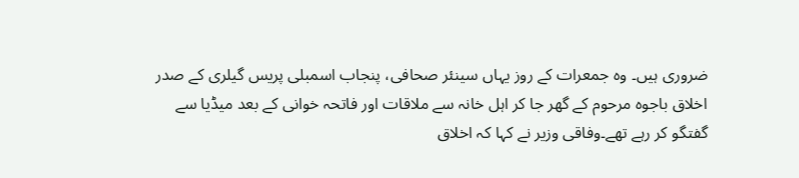ضروری ہیں۔ وہ جمعرات کے روز یہاں سینئر صحافی، پنجاب اسمبلی پریس گیلری کے صدر اخلاق باجوہ مرحوم کے گھر جا کر اہل خانہ سے ملاقات اور فاتحہ خوانی کے بعد میڈیا سے گفتگو کر رہے تھے۔وفاقی وزیر نے کہا کہ اخلاق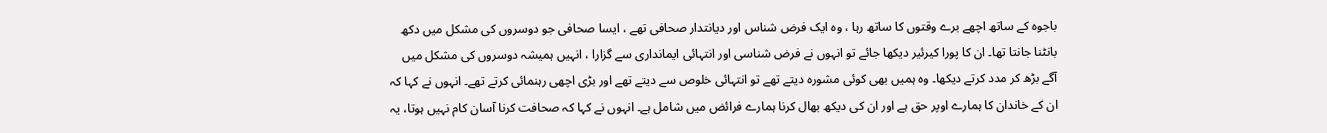باجوہ کے ساتھ اچھے برے وقتوں کا ساتھ رہا ، وہ ایک فرض شناس اور دیانتدار صحافی تھے ، ایسا صحافی جو دوسروں کی مشکل میں دکھ بانٹنا جانتا تھا۔ ان کا پورا کیرئیر دیکھا جائے تو انہوں نے فرض شناسی اور انتہائی ایمانداری سے گزارا ، انہیں ہمیشہ دوسروں کی مشکل میں آگے بڑھ کر مدد کرتے دیکھا۔ وہ ہمیں بھی کوئی مشورہ دیتے تھے تو انتہائی خلوص سے دیتے تھے اور بڑی اچھی رہنمائی کرتے تھے۔ انہوں نے کہا کہ ان کے خاندان کا ہمارے اوپر حق ہے اور ان کی دیکھ بھال کرنا ہمارے فرائض میں شامل ہے۔ انہوں نے کہا کہ صحافت کرنا آسان کام نہیں ہوتا، یہ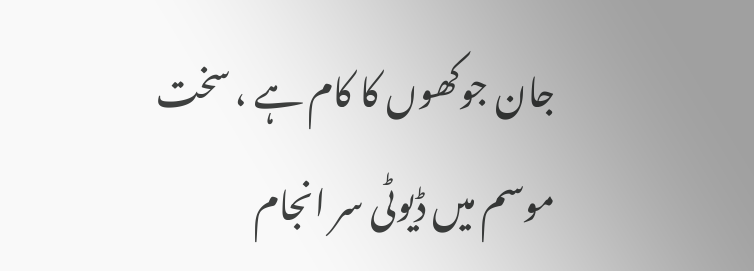جان جوکھوں کا کام ہے ، سخت موسم میں ڈیوٹی سر انجام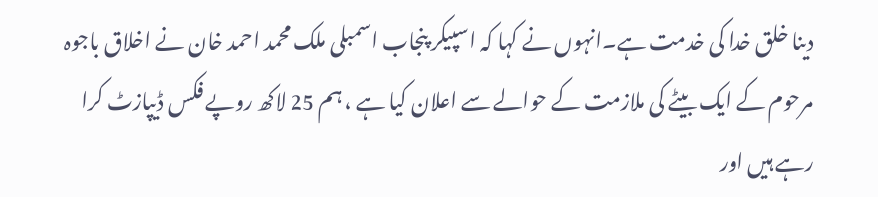دینا خلق خدا کی خدمت ہے۔انہوں نے کہا کہ اسپیکر پنجاب اسمبلی ملک محمد احمد خان نے اخلاق باجوہ مرحوم کے ایک بیٹے کی ملازمت کے حوالے سے اعلان کیا ہے ، ہم 25 لاکھ روپے فکس ڈیپازٹ کرا رہے ہیں اور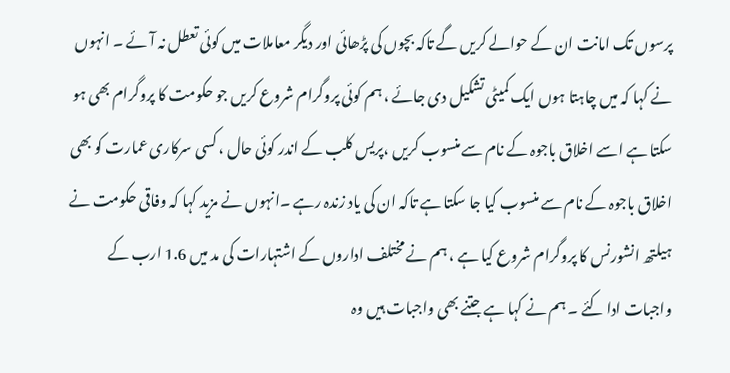پرسوں تک امانت ان کے حوالے کریں گے تاکہ بچوں کی پڑھائی اور دیگر معاملات میں کوئی تعطل نہ آئے ۔ انہوں نے کہا کہ میں چاہتا ہوں ایک کمیٹی تشکیل دی جائے ، ہم کوئی پروگرام شروع کریں جو حکومت کا پروگرام بھی ہو سکتا ہے اسے اخلاق باجوہ کے نام سے منسوب کریں ،پریس کلب کے اندر کوئی حال ، کسی سرکاری عمارت کو بھی اخلاق باجوہ کے نام سے منسوب کیا جا سکتا ہے تاکہ ان کی یاد زندہ رہے ۔انہوں نے مزید کہا کہ وفاقی حکومت نے ہیلتھ انشورنس کا پروگرام شروع کیا ہے ، ہم نے مختلف اداروں کے اشتہارات کی مد میں 1.6 ارب کے واجبات ادا کئے ۔ ہم نے کہا ہے جتنے بھی واجبات ہیں وہ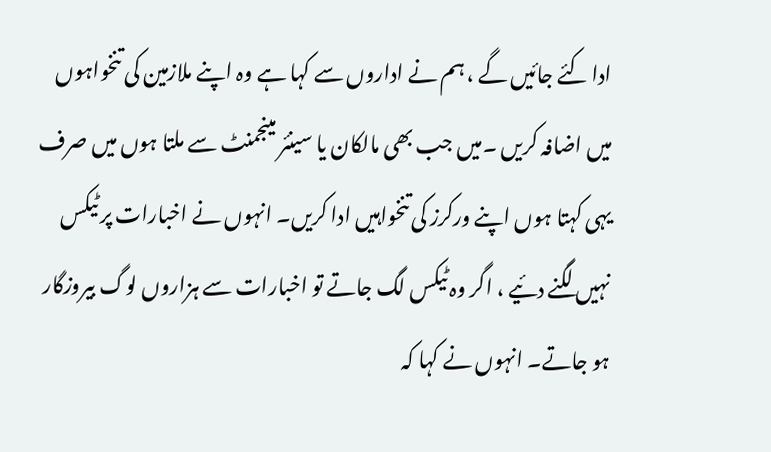ادا کئے جائیں گے ، ہم نے اداروں سے کہا ہے وہ اپنے ملازمین کی تنخواہوں میں اضافہ کریں ۔میں جب بھی مالکان یا سینئر مینجمنٹ سے ملتا ہوں میں صرف یہی کہتا ہوں اپنے ورکرز کی تنخواہیں ادا کریں۔ انہوں نے اخبارات پر ٹیکس نہیں لگنے دئیے ، اگر وہ ٹیکس لگ جاتے تو اخبارات سے ہزاروں لوگ بیروزگار ہو جاتے۔ انہوں نے کہا کہ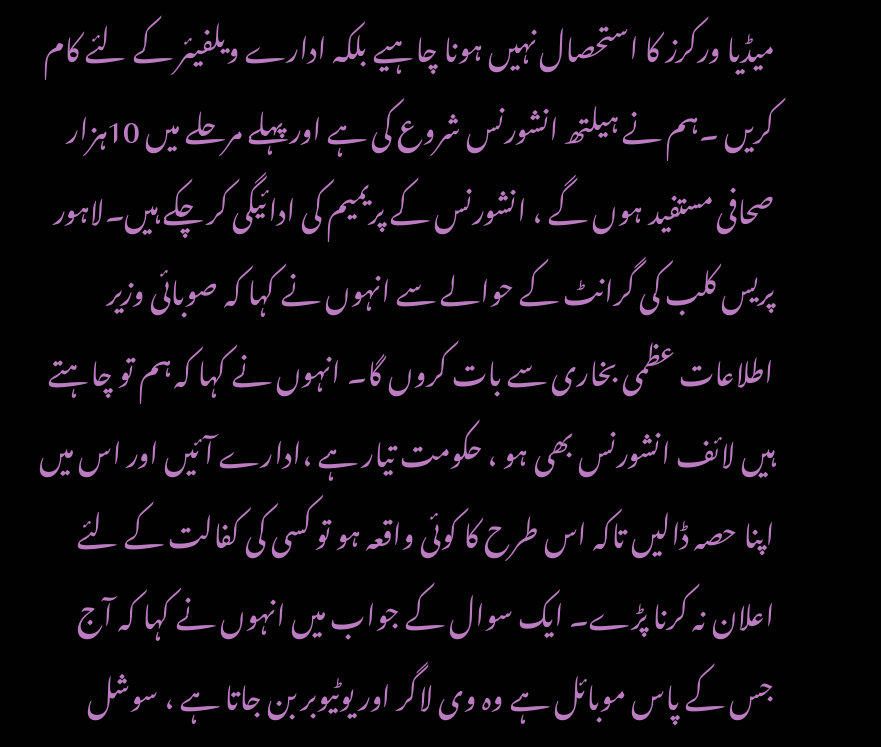میڈیا ورکرز کا استحصال نہیں ہونا چاہیے بلکہ ادارے ویلفیئر کے لئے کام کریں ۔ہم نے ہیلتھ انشورنس شروع کی ہے اور پہلے مرحلے میں 10ہزار صحافی مستفید ہوں گے ، انشورنس کے پریمیم کی ادائیگی کر چکے ہیں۔لاہور پریس کلب کی گرانٹ کے حوالے سے انہوں نے کہا کہ صوبائی وزیر اطلاعات عظمی بخاری سے بات کروں گا۔ انہوں نے کہا کہ ہم تو چاہتے ہیں لائف انشورنس بھی ہو ، حکومت تیار ہے ،ادارے آئیں اور اس میں اپنا حصہ ڈالیں تاکہ اس طرح کا کوئی واقعہ ہو تو کسی کی کفالت کے لئے اعلان نہ کرنا پڑے۔ ایک سوال کے جواب میں انہوں نے کہا کہ آج جس کے پاس موبائل ہے وہ وی لاگر اور یوٹیوبر بن جاتا ہے ، سوشل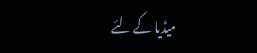میڈیا کے لئے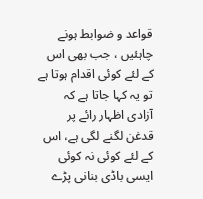قواعد و ضوابط ہونے چاہئیں ، جب بھی اس کے لئے کوئی اقدام ہوتا ہے تو یہ کہا جاتا ہے کہ آزادی اظہار رائے پر قدغن لگنے لگی ہے، اس کے لئے کوئی نہ کوئی ایسی باڈی بنانی پڑے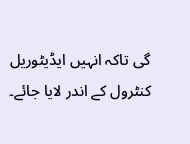گی تاکہ انہیں ایڈیٹوریل کنٹرول کے اندر لایا جائے۔